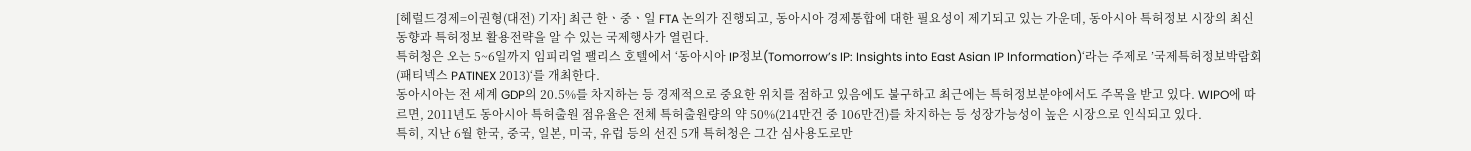[헤럴드경제=이권형(대전) 기자] 최근 한ㆍ중ㆍ일 FTA 논의가 진행되고, 동아시아 경제통합에 대한 필요성이 제기되고 있는 가운데, 동아시아 특허정보 시장의 최신동향과 특허정보 활용전략을 알 수 있는 국제행사가 열린다.
특허청은 오는 5~6일까지 임피리얼 팰리스 호텔에서 ‘동아시아 IP정보(Tomorrow’s IP: Insights into East Asian IP Information)‘라는 주제로 ’국제특허정보박람회(패티넥스 PATINEX 2013)‘를 개최한다.
동아시아는 전 세계 GDP의 20.5%를 차지하는 등 경제적으로 중요한 위치를 점하고 있음에도 불구하고 최근에는 특허정보분야에서도 주목을 받고 있다. WIPO에 따르면, 2011년도 동아시아 특허출원 점유율은 전체 특허출원량의 약 50%(214만건 중 106만건)를 차지하는 등 성장가능성이 높은 시장으로 인식되고 있다.
특히, 지난 6월 한국, 중국, 일본, 미국, 유럽 등의 선진 5개 특허청은 그간 심사용도로만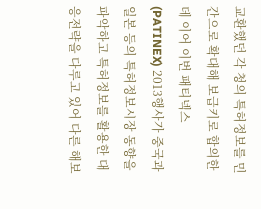교환했던 각 청의 특허정보를 민간으로 확대해 보급키로 합의한데 이어 이번 패티넥스(PATINEX) 2013행사가 중국과 일본 등의 특허정보시장 동향을 파악하고 특허정보를 활용한 대응전략을 다루고 있어 다른 해보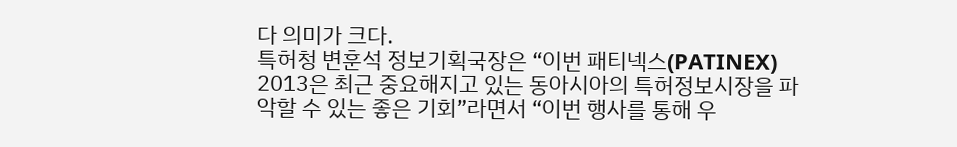다 의미가 크다.
특허청 변훈석 정보기획국장은 “이번 패티넥스(PATINEX) 2013은 최근 중요해지고 있는 동아시아의 특허정보시장을 파악할 수 있는 좋은 기회”라면서 “이번 행사를 통해 우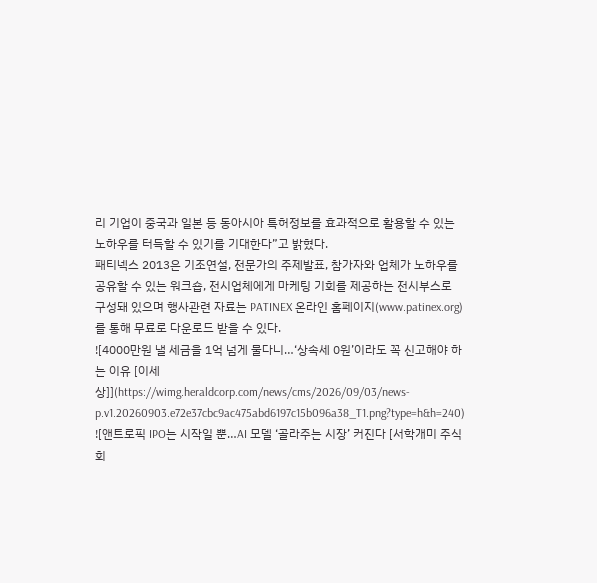리 기업이 중국과 일본 등 동아시아 특허정보를 효과적으로 활용할 수 있는 노하우를 터득할 수 있기를 기대한다”고 밝혔다.
패티넥스 2013은 기조연설, 전문가의 주제발표, 참가자와 업체가 노하우를 공유할 수 있는 워크숍, 전시업체에게 마케팅 기회를 제공하는 전시부스로 구성돼 있으며 행사관련 자료는 PATINEX 온라인 홈페이지(www.patinex.org)를 통해 무료로 다운로드 받을 수 있다.
![4000만원 낼 세금을 1억 넘게 물다니…‘상속세 0원’이라도 꼭 신고해야 하는 이유 [이세상]](https://wimg.heraldcorp.com/news/cms/2026/09/03/news-p.v1.20260903.e72e37cbc9ac475abd6197c15b096a38_T1.png?type=h&h=240)
![앤트로픽 IPO는 시작일 뿐…AI 모델 ‘골라주는 시장’ 커진다 [서학개미 주식회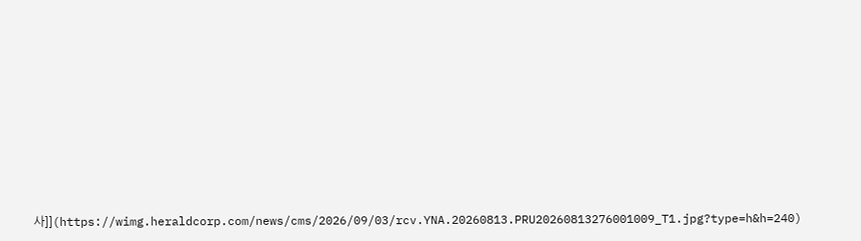사]](https://wimg.heraldcorp.com/news/cms/2026/09/03/rcv.YNA.20260813.PRU20260813276001009_T1.jpg?type=h&h=240)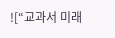![“교과서 미래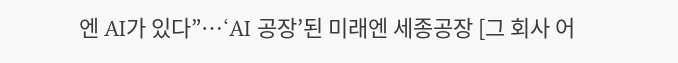엔 AI가 있다”…‘AI 공장’된 미래엔 세종공장 [그 회사 어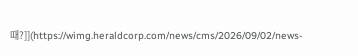때?]](https://wimg.heraldcorp.com/news/cms/2026/09/02/news-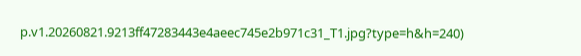p.v1.20260821.9213ff47283443e4aeec745e2b971c31_T1.jpg?type=h&h=240)